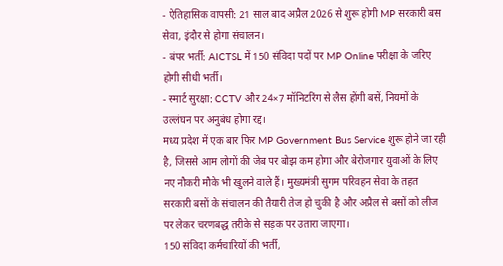- ऐतिहासिक वापसी: 21 साल बाद अप्रैल 2026 से शुरू होगी MP सरकारी बस सेवा, इंदौर से होगा संचालन।
- बंपर भर्ती: AICTSL में 150 संविदा पदों पर MP Online परीक्षा के जरिए होगी सीधी भर्ती।
- स्मार्ट सुरक्षा: CCTV और 24×7 मॉनिटरिंग से लैस होंगी बसें, नियमों के उल्लंघन पर अनुबंध होगा रद्द।
मध्य प्रदेश में एक बार फिर MP Government Bus Service शुरू होने जा रही है, जिससे आम लोगों की जेब पर बोझ कम होगा और बेरोजगार युवाओं के लिए नए नौकरी मौके भी खुलने वाले हैं। मुख्यमंत्री सुगम परिवहन सेवा के तहत सरकारी बसों के संचालन की तैयारी तेज हो चुकी है और अप्रैल से बसों को लीज पर लेकर चरणबद्ध तरीके से सड़क पर उतारा जाएगा।
150 संविदा कर्मचारियों की भर्ती,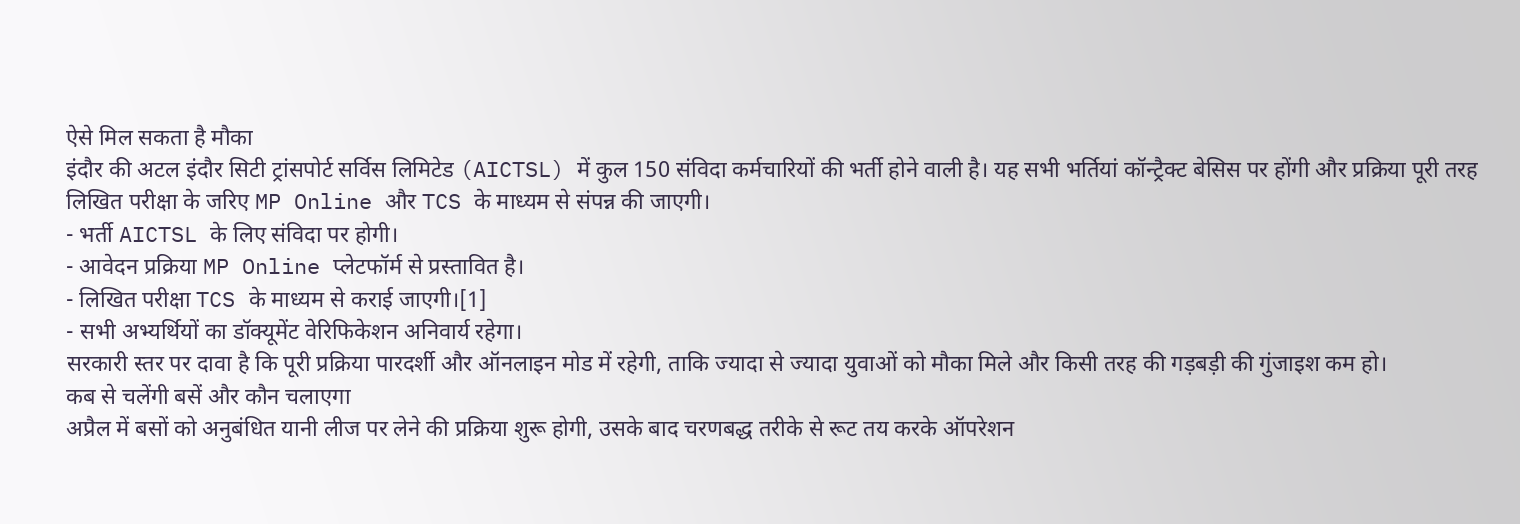ऐसे मिल सकता है मौका
इंदौर की अटल इंदौर सिटी ट्रांसपोर्ट सर्विस लिमिटेड (AICTSL) में कुल 150 संविदा कर्मचारियों की भर्ती होने वाली है। यह सभी भर्तियां कॉन्ट्रैक्ट बेसिस पर होंगी और प्रक्रिया पूरी तरह लिखित परीक्षा के जरिए MP Online और TCS के माध्यम से संपन्न की जाएगी।
- भर्ती AICTSL के लिए संविदा पर होगी।
- आवेदन प्रक्रिया MP Online प्लेटफॉर्म से प्रस्तावित है।
- लिखित परीक्षा TCS के माध्यम से कराई जाएगी।[1]
- सभी अभ्यर्थियों का डॉक्यूमेंट वेरिफिकेशन अनिवार्य रहेगा।
सरकारी स्तर पर दावा है कि पूरी प्रक्रिया पारदर्शी और ऑनलाइन मोड में रहेगी, ताकि ज्यादा से ज्यादा युवाओं को मौका मिले और किसी तरह की गड़बड़ी की गुंजाइश कम हो।
कब से चलेंगी बसें और कौन चलाएगा
अप्रैल में बसों को अनुबंधित यानी लीज पर लेने की प्रक्रिया शुरू होगी, उसके बाद चरणबद्ध तरीके से रूट तय करके ऑपरेशन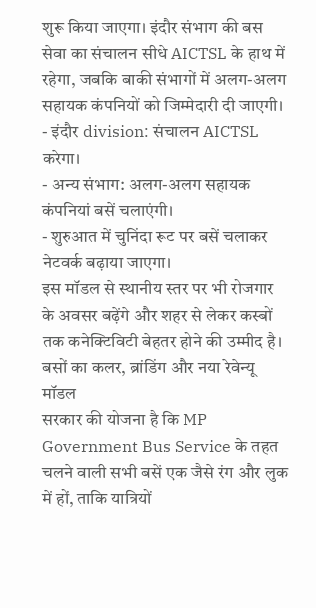शुरू किया जाएगा। इंदौर संभाग की बस सेवा का संचालन सीधे AICTSL के हाथ में रहेगा, जबकि बाकी संभागों में अलग-अलग सहायक कंपनियों को जिम्मेदारी दी जाएगी।
- इंदौर division: संचालन AICTSL करेगा।
- अन्य संभाग: अलग-अलग सहायक कंपनियां बसें चलाएंगी।
- शुरुआत में चुनिंदा रूट पर बसें चलाकर नेटवर्क बढ़ाया जाएगा।
इस मॉडल से स्थानीय स्तर पर भी रोजगार के अवसर बढ़ेंगे और शहर से लेकर कस्बों तक कनेक्टिविटी बेहतर होने की उम्मीद है।
बसों का कलर, ब्रांडिंग और नया रेवेन्यू मॉडल
सरकार की योजना है कि MP Government Bus Service के तहत चलने वाली सभी बसें एक जैसे रंग और लुक में हों, ताकि यात्रियों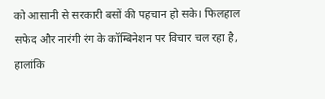को आसानी से सरकारी बसों की पहचान हो सके। फिलहाल सफेद और नारंगी रंग के कॉम्बिनेशन पर विचार चल रहा है, हालांकि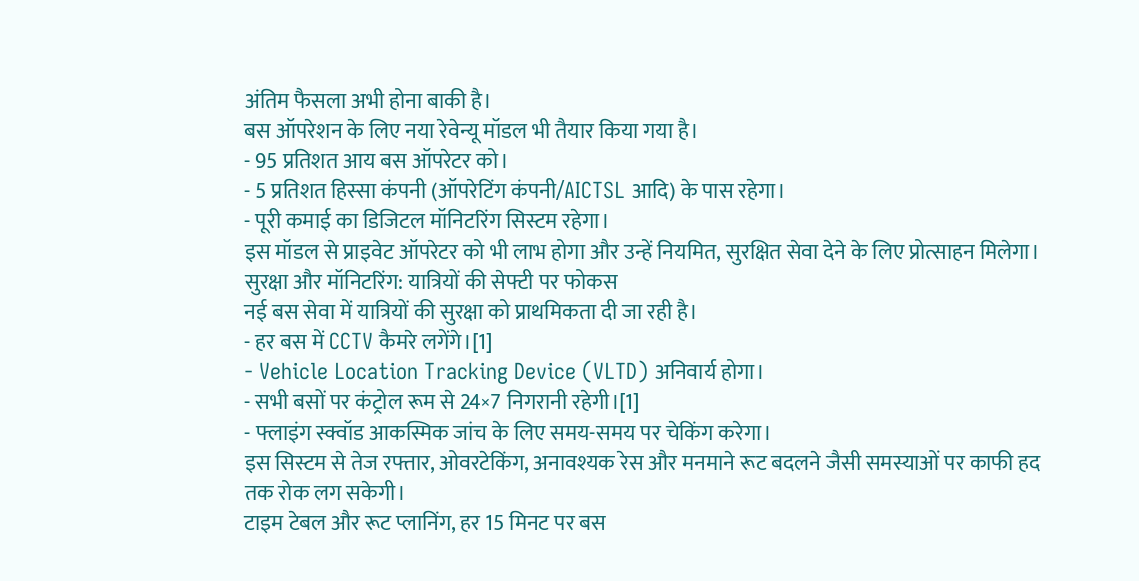अंतिम फैसला अभी होना बाकी है।
बस ऑपरेशन के लिए नया रेवेन्यू मॉडल भी तैयार किया गया है।
- 95 प्रतिशत आय बस ऑपरेटर को।
- 5 प्रतिशत हिस्सा कंपनी (ऑपरेटिंग कंपनी/AICTSL आदि) के पास रहेगा।
- पूरी कमाई का डिजिटल मॉनिटरिंग सिस्टम रहेगा।
इस मॉडल से प्राइवेट ऑपरेटर को भी लाभ होगा और उन्हें नियमित, सुरक्षित सेवा देने के लिए प्रोत्साहन मिलेगा।
सुरक्षा और मॉनिटरिंग: यात्रियों की सेफ्टी पर फोकस
नई बस सेवा में यात्रियों की सुरक्षा को प्राथमिकता दी जा रही है।
- हर बस में CCTV कैमरे लगेंगे।[1]
- Vehicle Location Tracking Device (VLTD) अनिवार्य होगा।
- सभी बसों पर कंट्रोल रूम से 24×7 निगरानी रहेगी।[1]
- फ्लाइंग स्क्वॉड आकस्मिक जांच के लिए समय-समय पर चेकिंग करेगा।
इस सिस्टम से तेज रफ्तार, ओवरटेकिंग, अनावश्यक रेस और मनमाने रूट बदलने जैसी समस्याओं पर काफी हद तक रोक लग सकेगी।
टाइम टेबल और रूट प्लानिंग, हर 15 मिनट पर बस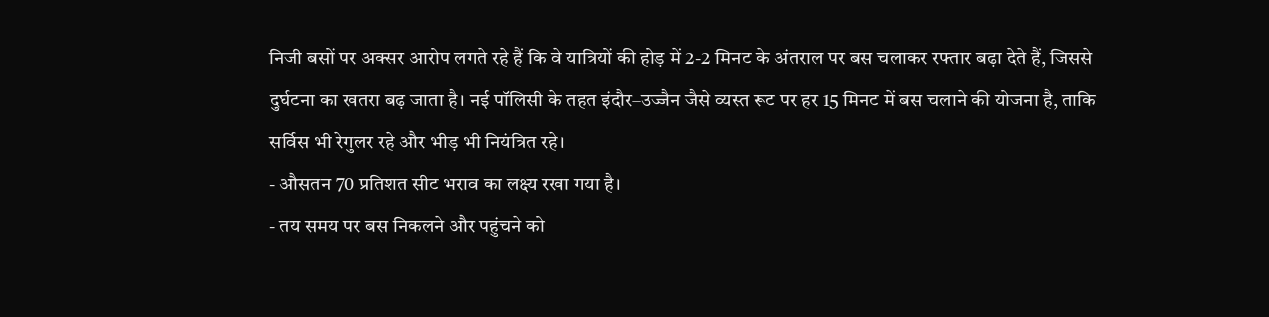निजी बसों पर अक्सर आरोप लगते रहे हैं कि वे यात्रियों की होड़ में 2-2 मिनट के अंतराल पर बस चलाकर रफ्तार बढ़ा देते हैं, जिससे दुर्घटना का खतरा बढ़ जाता है। नई पॉलिसी के तहत इंदौर–उज्जैन जैसे व्यस्त रूट पर हर 15 मिनट में बस चलाने की योजना है, ताकि सर्विस भी रेगुलर रहे और भीड़ भी नियंत्रित रहे।
- औसतन 70 प्रतिशत सीट भराव का लक्ष्य रखा गया है।
- तय समय पर बस निकलने और पहुंचने को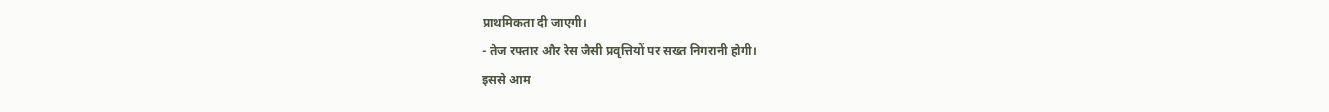प्राथमिकता दी जाएगी।
- तेज रफ्तार और रेस जैसी प्रवृत्तियों पर सख्त निगरानी होगी।
इससे आम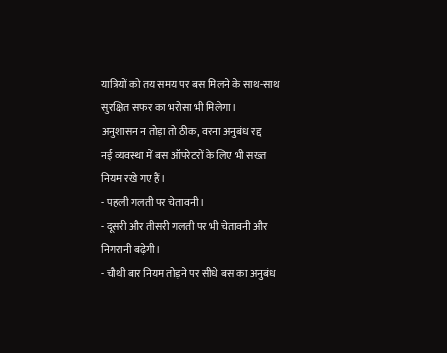यात्रियों को तय समय पर बस मिलने के साथ-साथ सुरक्षित सफर का भरोसा भी मिलेगा।
अनुशासन न तोड़ा तो ठीक, वरना अनुबंध रद्द
नई व्यवस्था में बस ऑपरेटरों के लिए भी सख्त नियम रखे गए हैं।
- पहली गलती पर चेतावनी।
- दूसरी और तीसरी गलती पर भी चेतावनी और निगरानी बढ़ेगी।
- चौथी बार नियम तोड़ने पर सीधे बस का अनुबंध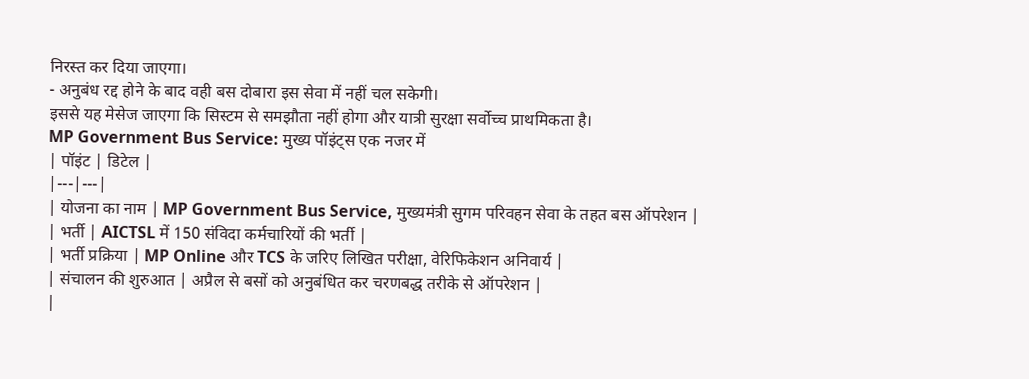निरस्त कर दिया जाएगा।
- अनुबंध रद्द होने के बाद वही बस दोबारा इस सेवा में नहीं चल सकेगी।
इससे यह मेसेज जाएगा कि सिस्टम से समझौता नहीं होगा और यात्री सुरक्षा सर्वोच्च प्राथमिकता है।
MP Government Bus Service: मुख्य पॉइंट्स एक नजर में
| पॉइंट | डिटेल |
|---|---|
| योजना का नाम | MP Government Bus Service, मुख्यमंत्री सुगम परिवहन सेवा के तहत बस ऑपरेशन |
| भर्ती | AICTSL में 150 संविदा कर्मचारियों की भर्ती |
| भर्ती प्रक्रिया | MP Online और TCS के जरिए लिखित परीक्षा, वेरिफिकेशन अनिवार्य |
| संचालन की शुरुआत | अप्रैल से बसों को अनुबंधित कर चरणबद्ध तरीके से ऑपरेशन |
|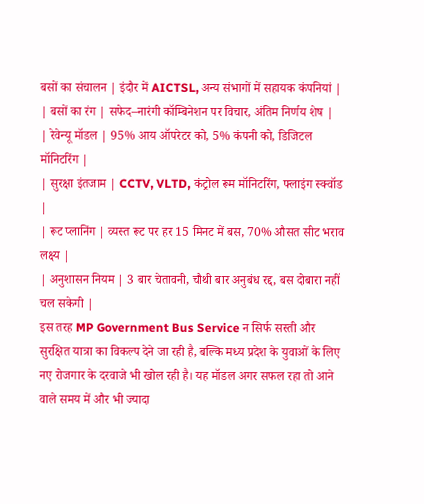बसों का संचालन | इंदौर में AICTSL, अन्य संभागों में सहायक कंपनियां |
| बसों का रंग | सफेद–नारंगी कॉम्बिनेशन पर विचार, अंतिम निर्णय शेष |
| रेवेन्यू मॉडल | 95% आय ऑपरेटर को, 5% कंपनी को, डिजिटल मॉनिटरिंग |
| सुरक्षा इंतजाम | CCTV, VLTD, कंट्रोल रूम मॉनिटरिंग, फ्लाइंग स्क्वॉड |
| रूट प्लानिंग | व्यस्त रूट पर हर 15 मिनट में बस, 70% औसत सीट भराव लक्ष्य |
| अनुशासन नियम | 3 बार चेतावनी, चौथी बार अनुबंध रद्द, बस दोबारा नहीं चल सकेगी |
इस तरह MP Government Bus Service न सिर्फ सस्ती और सुरक्षित यात्रा का विकल्प देने जा रही है, बल्कि मध्य प्रदेश के युवाओं के लिए नए रोजगार के दरवाजे भी खोल रही है। यह मॉडल अगर सफल रहा तो आने वाले समय में और भी ज्यादा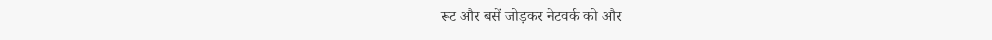रूट और बसें जोड़कर नेटवर्क को और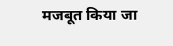मजबूत किया जा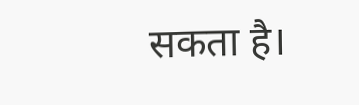सकता है।